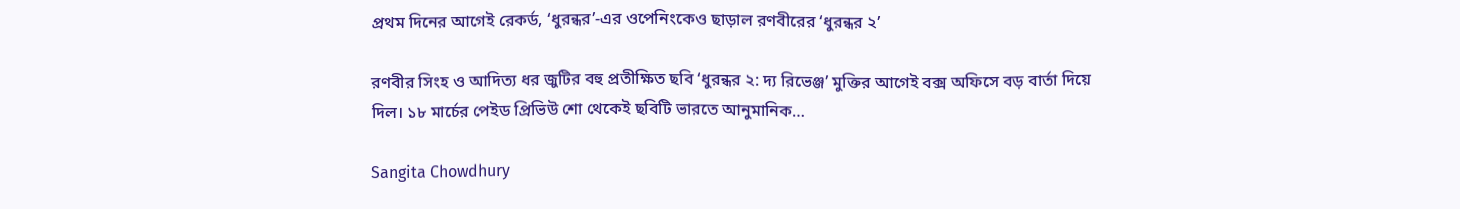প্রথম দিনের আগেই রেকর্ড, ‘ধুরন্ধর’-এর ওপেনিংকেও ছাড়াল রণবীরের ‘ধুরন্ধর ২’

রণবীর সিংহ ও আদিত্য ধর জুটির বহু প্রতীক্ষিত ছবি ‘ধুরন্ধর ২: দ্য রিভেঞ্জ’ মুক্তির আগেই বক্স অফিসে বড় বার্তা দিয়ে দিল। ১৮ মার্চের পেইড প্রিভিউ শো থেকেই ছবিটি ভারতে আনুমানিক…

Sangita Chowdhury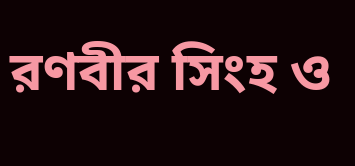রণবীর সিংহ ও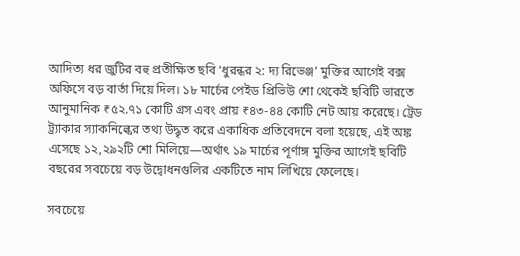আদিত্য ধর জুটির বহু প্রতীক্ষিত ছবি ‘ধুরন্ধর ২: দ্য রিভেঞ্জ’ মুক্তির আগেই বক্স অফিসে বড় বার্তা দিয়ে দিল। ১৮ মার্চের পেইড প্রিভিউ শো থেকেই ছবিটি ভারতে আনুমানিক ₹৫২.৭১ কোটি গ্রস এবং প্রায় ₹৪৩-৪৪ কোটি নেট আয় করেছে। ট্রেড ট্র্যাকার স্যাকনিল্কের তথ্য উদ্ধৃত করে একাধিক প্রতিবেদনে বলা হয়েছে, এই অঙ্ক এসেছে ১২,২৯২টি শো মিলিয়ে—অর্থাৎ ১৯ মার্চের পূর্ণাঙ্গ মুক্তির আগেই ছবিটি বছরের সবচেয়ে বড় উদ্বোধনগুলির একটিতে নাম লিখিয়ে ফেলেছে।

সবচেয়ে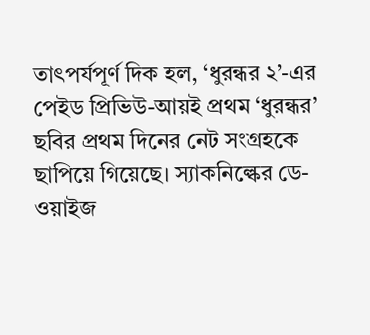তাৎপর্যপূর্ণ দিক হল, ‘ধুরন্ধর ২’-এর পেইড প্রিভিউ-আয়ই প্রথম ‘ধুরন্ধর’ ছবির প্রথম দিনের নেট সংগ্রহকে ছাপিয়ে গিয়েছে। স্যাকনিল্কের ডে-ওয়াইজ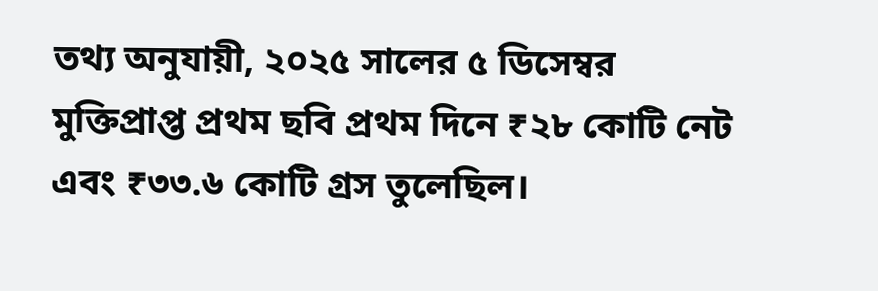তথ্য অনুযায়ী, ২০২৫ সালের ৫ ডিসেম্বর মুক্তিপ্রাপ্ত প্রথম ছবি প্রথম দিনে ₹২৮ কোটি নেট এবং ₹৩৩.৬ কোটি গ্রস তুলেছিল।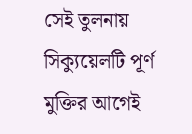সেই তুলনায় সিক্যুয়েলটি পূর্ণ মুক্তির আগেই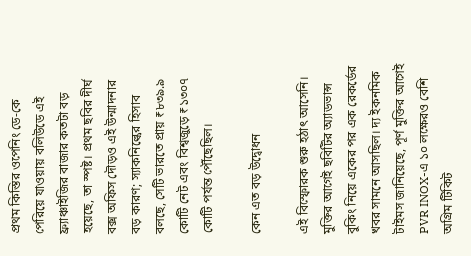প্রথম কিস্তির ওপেনিং ডে-কে পেরিয়ে যাওয়ায় বলিউডে এই ফ্র্যাঞ্চাইজির বাজার কতটা বড় হয়েছে, তা স্পষ্ট। প্রথম ছবির দীর্ঘ বক্স অফিস দৌড়ও এই উন্মাদনার বড় কারণ; স্যাকনিল্কের হিসাব বলছে, সেটি ভারতে প্রায় ₹৮৩৯.৯ কোটি নেট এবং বিশ্বজুড়ে ₹১৩০৭ কোটি পর্যন্ত পৌঁছেছিল।

কেন এত বড় উদ্বোধন

এই বিস্ফোরক শুরু হঠাৎ আসেনি। মুক্তির আগেই ছবিটির অ্যাডভান্স বুকিং নিয়ে একের পর এক রেকর্ডের খবর সামনে আসছিল। দ্য ইকনমিক টাইমস জানিয়েছে, পূর্ণ মুক্তির আগেই PVR INOX-এ ১০ লক্ষেরও বেশি অগ্রিম টিকিট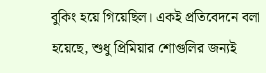বুকিং হয়ে গিয়েছিল। একই প্রতিবেদনে বলা হয়েছে, শুধু প্রিমিয়ার শোগুলির জন্যই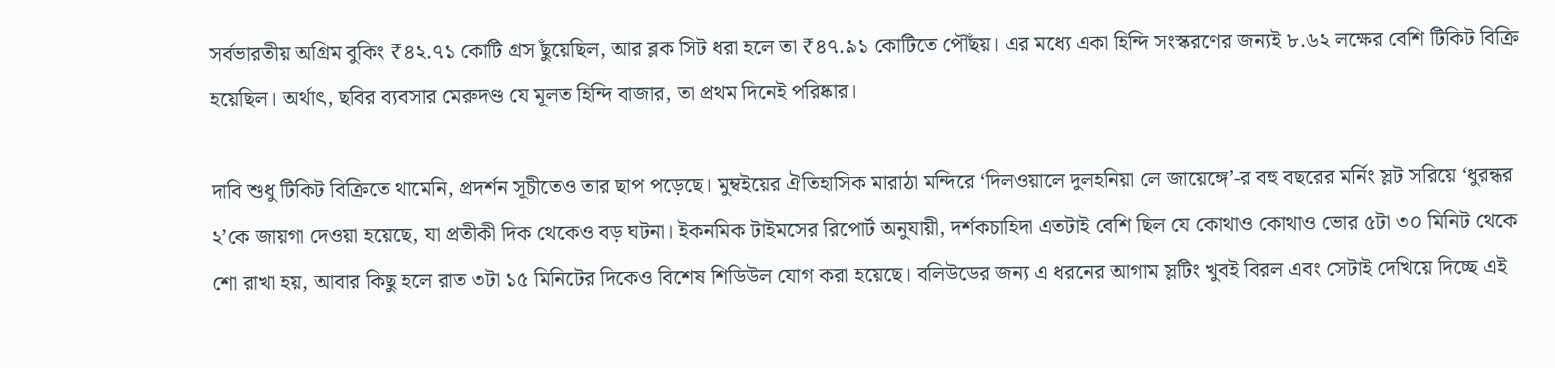সর্বভারতীয় অগ্রিম বুকিং ₹৪২.৭১ কোটি গ্রস ছুঁয়েছিল, আর ব্লক সিট ধরা হলে তা ₹৪৭.৯১ কোটিতে পৌঁছয়। এর মধ্যে একা হিন্দি সংস্করণের জন্যই ৮.৬২ লক্ষের বেশি টিকিট বিক্রি হয়েছিল। অর্থাৎ, ছবির ব্যবসার মেরুদণ্ড যে মূলত হিন্দি বাজার, তা প্রথম দিনেই পরিষ্কার।

দাবি শুধু টিকিট বিক্রিতে থামেনি, প্রদর্শন সূচীতেও তার ছাপ পড়েছে। মুম্বইয়ের ঐতিহাসিক মারাঠা মন্দিরে ‘দিলওয়ালে দুলহনিয়া লে জায়েঙ্গে’-র বহু বছরের মর্নিং স্লট সরিয়ে ‘ধুরন্ধর ২’কে জায়গা দেওয়া হয়েছে, যা প্রতীকী দিক থেকেও বড় ঘটনা। ইকনমিক টাইমসের রিপোর্ট অনুযায়ী, দর্শকচাহিদা এতটাই বেশি ছিল যে কোথাও কোথাও ভোর ৫টা ৩০ মিনিট থেকে শো রাখা হয়, আবার কিছু হলে রাত ৩টা ১৫ মিনিটের দিকেও বিশেষ শিডিউল যোগ করা হয়েছে। বলিউডের জন্য এ ধরনের আগাম স্লটিং খুবই বিরল এবং সেটাই দেখিয়ে দিচ্ছে এই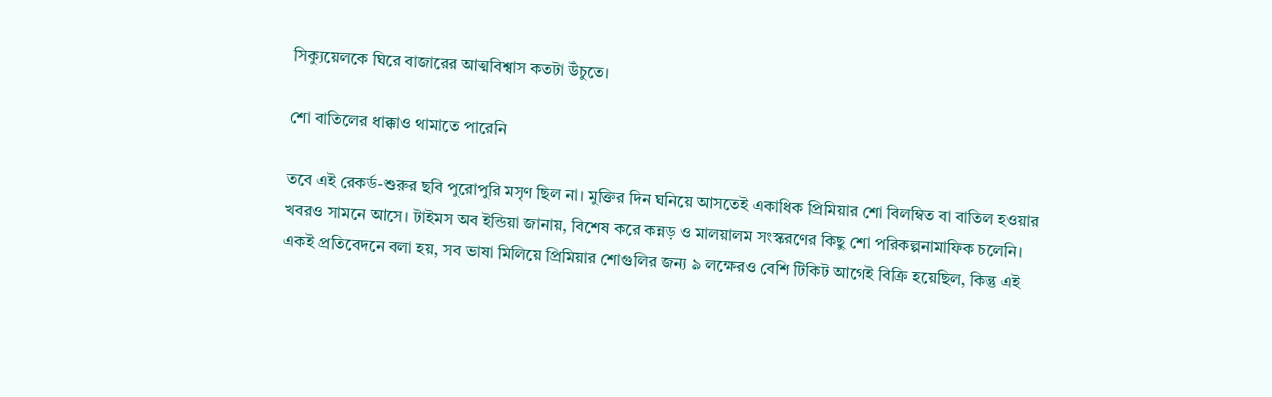সিক্যুয়েলকে ঘিরে বাজারের আত্মবিশ্বাস কতটা উঁচুতে।

শো বাতিলের ধাক্কাও থামাতে পারেনি

তবে এই রেকর্ড-শুরুর ছবি পুরোপুরি মসৃণ ছিল না। মুক্তির দিন ঘনিয়ে আসতেই একাধিক প্রিমিয়ার শো বিলম্বিত বা বাতিল হওয়ার খবরও সামনে আসে। টাইমস অব ইন্ডিয়া জানায়, বিশেষ করে কন্নড় ও মালয়ালম সংস্করণের কিছু শো পরিকল্পনামাফিক চলেনি। একই প্রতিবেদনে বলা হয়, সব ভাষা মিলিয়ে প্রিমিয়ার শোগুলির জন্য ৯ লক্ষেরও বেশি টিকিট আগেই বিক্রি হয়েছিল, কিন্তু এই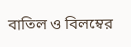বাতিল ও বিলম্বের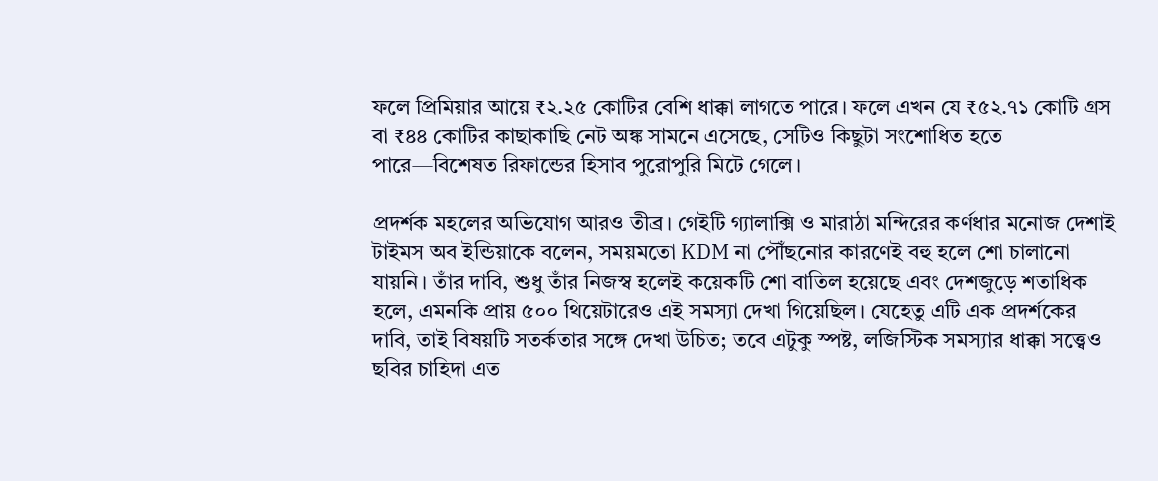ফলে প্রিমিয়ার আয়ে ₹২.২৫ কোটির বেশি ধাক্কা লাগতে পারে। ফলে এখন যে ₹৫২.৭১ কোটি গ্রস বা ₹৪৪ কোটির কাছাকাছি নেট অঙ্ক সামনে এসেছে, সেটিও কিছুটা সংশোধিত হতে পারে—বিশেষত রিফান্ডের হিসাব পুরোপুরি মিটে গেলে।

প্রদর্শক মহলের অভিযোগ আরও তীব্র। গেইটি গ্যালাক্সি ও মারাঠা মন্দিরের কর্ণধার মনোজ দেশাই টাইমস অব ইন্ডিয়াকে বলেন, সময়মতো KDM না পৌঁছনোর কারণেই বহু হলে শো চালানো যায়নি। তাঁর দাবি, শুধু তাঁর নিজস্ব হলেই কয়েকটি শো বাতিল হয়েছে এবং দেশজুড়ে শতাধিক হলে, এমনকি প্রায় ৫০০ থিয়েটারেও এই সমস্যা দেখা গিয়েছিল। যেহেতু এটি এক প্রদর্শকের দাবি, তাই বিষয়টি সতর্কতার সঙ্গে দেখা উচিত; তবে এটুকু স্পষ্ট, লজিস্টিক সমস্যার ধাক্কা সত্ত্বেও ছবির চাহিদা এত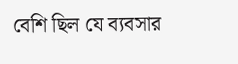বেশি ছিল যে ব্যবসার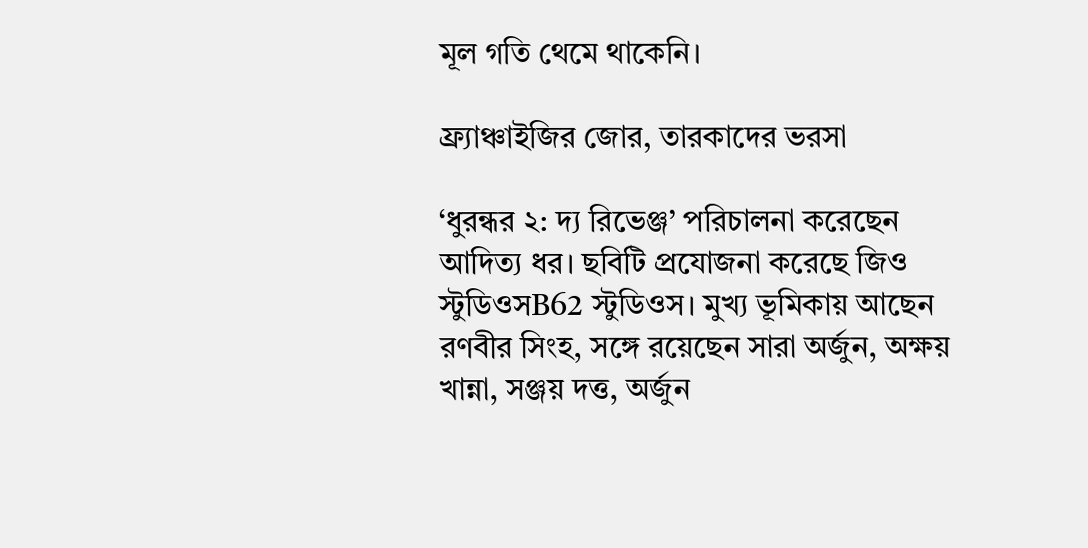মূল গতি থেমে থাকেনি।

ফ্র্যাঞ্চাইজির জোর, তারকাদের ভরসা

‘ধুরন্ধর ২: দ্য রিভেঞ্জ’ পরিচালনা করেছেন আদিত্য ধর। ছবিটি প্রযোজনা করেছে জিও স্টুডিওসB62 স্টুডিওস। মুখ্য ভূমিকায় আছেন রণবীর সিংহ, সঙ্গে রয়েছেন সারা অর্জুন, অক্ষয় খান্না, সঞ্জয় দত্ত, অর্জুন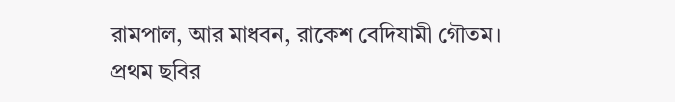রামপাল, আর মাধবন, রাকেশ বেদিযামী গৌতম। প্রথম ছবির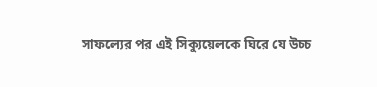সাফল্যের পর এই সিক্যুয়েলকে ঘিরে যে উচ্চ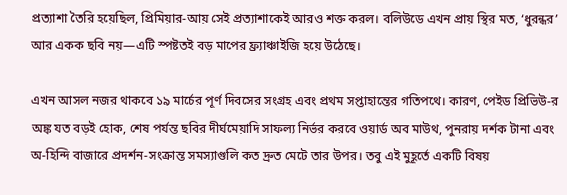প্রত্যাশা তৈরি হয়েছিল, প্রিমিয়ার-আয় সেই প্রত্যাশাকেই আরও শক্ত করল। বলিউডে এখন প্রায় স্থির মত, ‘ধুরন্ধর’ আর একক ছবি নয়—এটি স্পষ্টতই বড় মাপের ফ্র্যাঞ্চাইজি হয়ে উঠেছে।

এখন আসল নজর থাকবে ১৯ মার্চের পূর্ণ দিবসের সংগ্রহ এবং প্রথম সপ্তাহান্তের গতিপথে। কারণ, পেইড প্রিভিউ-র অঙ্ক যত বড়ই হোক, শেষ পর্যন্ত ছবির দীর্ঘমেয়াদি সাফল্য নির্ভর করবে ওয়ার্ড অব মাউথ, পুনরায় দর্শক টানা এবং অ-হিন্দি বাজারে প্রদর্শন-সংক্রান্ত সমস্যাগুলি কত দ্রুত মেটে তার উপর। তবু এই মুহূর্তে একটি বিষয়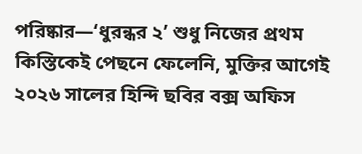পরিষ্কার—‘ধুরন্ধর ২’ শুধু নিজের প্রথম কিস্তিকেই পেছনে ফেলেনি, মুক্তির আগেই ২০২৬ সালের হিন্দি ছবির বক্স অফিস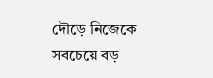দৌড়ে নিজেকে সবচেয়ে বড়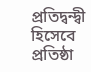প্রতিদ্বন্দ্বী হিসেবে প্রতিষ্ঠা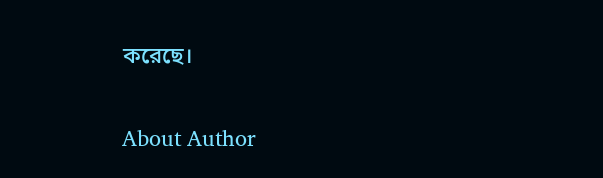করেছে।

About Author